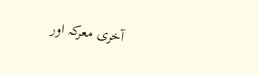آخری معرکہ اور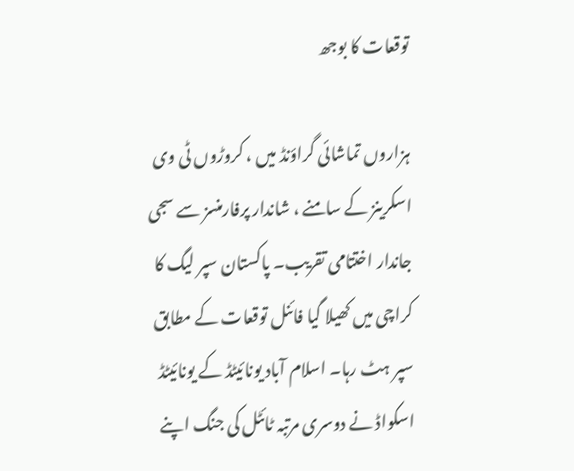توقعات کا بوجھ

ہزاروں تماشائی گراؤنڈ میں ، کروڑوں ٹی وی اسکرینز کے سامنے ، شاندار پرفارمنسز سے سجی جاندار اختتامی تقریب۔ پاکستان سپر لیگ کا کراچی میں کھیلا گیا فائنل توقعات کے مطابق سپر ہٹ رہا۔ اسلام آباد یونائیٹڈ کے یونائیٹڈ اسکواڈ نے دوسری مرتبہ ٹائٹل کی جنگ اپنے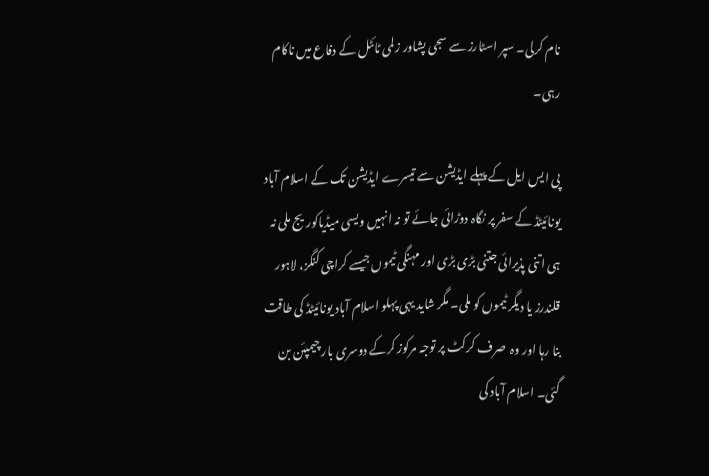نام کرلی۔ سپر اسٹارز سے سجی پشاور زلمی ٹائٹل کے دفاع میں ناکام رہی۔

پی ایس ایل کے پہلے ایڈیشن سے تیسرے ایڈیشن تک کے اسلام آباد یونائیٹڈ کے سفر پر نگاہ دوڑائی جائے تو نہ انہیں ویسی میڈیاکوریج ملی نہ ہی اتنی پذیرائی جتنی بڑی بڑی اور مہنگی ٹیموں جیسے کراچی کنگز، لاہور قلندرز یا دیگر ٹیموں کو ملی۔ مگر شاید یہی پہلو اسلام آباد یونائیٹڈ کی طاقت بنا رہا اور وہ  صرف کرکٹ پر توجہ مرکوز کرکے دوسری بار چیمپئن بن گئی۔ اسلام آباد کی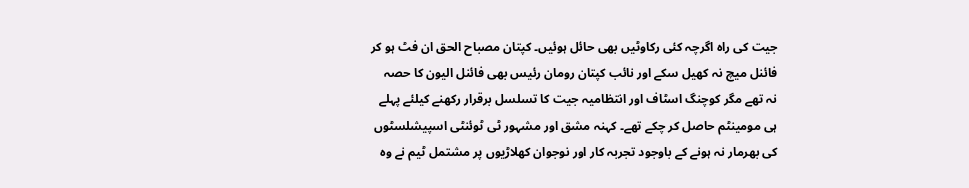جیت کی راہ اگرچہ کئی رکاوٹیں بھی حائل ہوئیں۔ کپتان مصباح الحق ان فٹ ہو کر فائنل میچ نہ کھیل سکے اور نائب کپتان رومان رئیس بھی فائنل الیون کا حصہ نہ تھے مگر کوچنگ اسٹاف اور انتظامیہ جیت کا تسلسل برقرار رکھنے کیلئے پہلے ہی مومینٹم حاصل کر چکے تھے۔ کہنہ مشق اور مشہور ٹی ٹوئنٹی اسپیشلسٹوں کی بھرمار نہ ہونے کے باوجود تجربہ کار اور نوجوان کھلاڑیوں پر مشتمل ٹیم نے وہ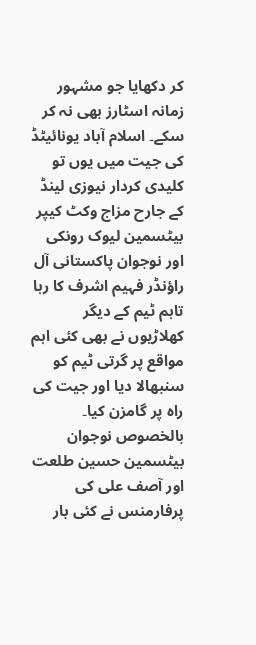کر دکھایا جو مشہور زمانہ اسٹارز بھی نہ کر سکے۔ اسلام آباد یونائیٹڈ کی جیت میں یوں تو کلیدی کردار نیوزی لینڈ کے جارح مزاج وکٹ کیپر بیٹسمین لیوک رونکی اور نوجوان پاکستانی آل راؤنڈر فہیم اشرف کا رہا تاہم ٹیم کے دیگر کھلاڑیوں نے بھی کئی اہم مواقع پر گرتی ٹیم کو سنبھالا دیا اور جیت کی راہ پر گامزن کیا۔ بالخصوص نوجوان بیٹسمین حسین طلعت اور آصف علی کی پرفارمنس نے کئی بار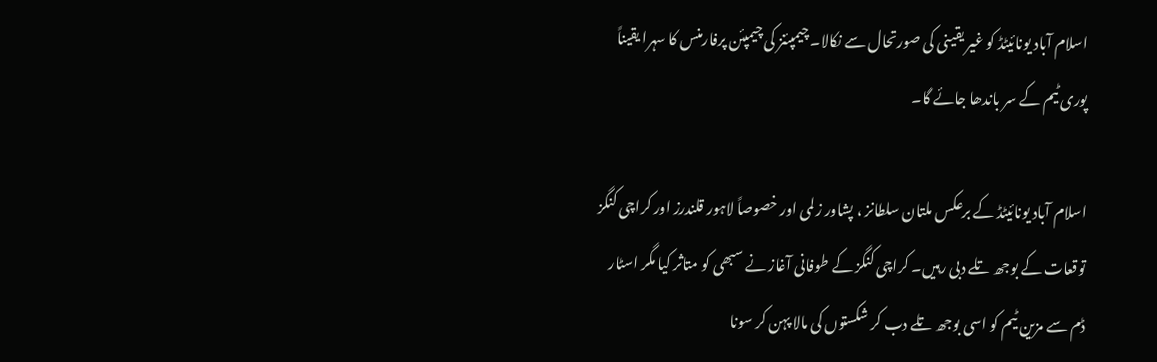اسلام آباد یونائیٹڈ کو غیر یقینی کی صورتحال سے نکالا۔ چیمپئنز کی چیمپئن پرفارمنس کا سہرا یقیناً پوری ٹیم کے سر باندھا جائے گا۔

اسلام آباد یونائیٹڈ کے برعکس ملتان سلطانز ، پشاور زلمی اور خصوصاً لاہور قلندرز اور کراچی کنگز توقعات کے بوجھ تلے دبی رہیں۔ کراچی کنگز کے طوفانی آغاز نے سبھی کو متاثر کیا مگر اسٹار ڈم سے مزین ٹیم کو اسی بوجھ تلے دب کر شکستوں کی مالا پہن کر سونا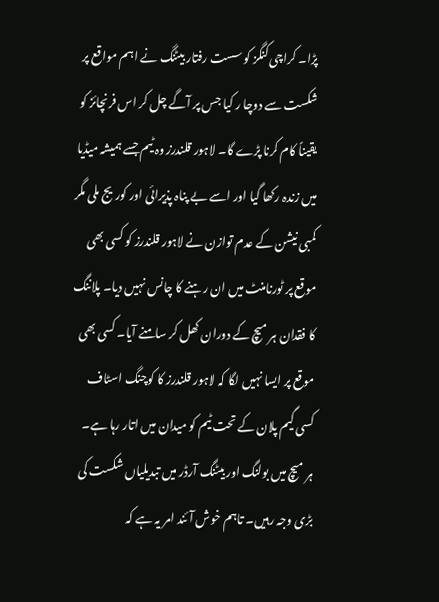پڑا۔ کراچی کنگز کو سست رفتار بیٹنگ نے اہم مواقع پر شکست سے دوچا ر کیا جس پر آگے چل کر اس فرنچائز کو یقیناً کام کرنا پڑے گا۔ لاہور قلندرز وہ ٹیم جسے ہمیشہ میڈیا میں زندہ رکھا گیا اور اسے بے پناہ پذیرائی اور کوریج ملی مگر کمبی نیشن کے عدم توازن نے لاہور قلندرز کو کسی بھی موقع پر ٹورنامنٹ میں ان رہنے کا چانس نہیں دیا۔ پلاننگ کا فقدان ہر میچ کے دوران کھل کر سامنے آیا۔ کسی بھی موقع پر ایسا نہیں لگا کہ لاہور قلندرز کا کوچنگ اسٹاف کسی گیم پلان کے تحت ٹیم کو میدان میں اتار رہا ہے۔ ہر میچ میں بولنگ اور بیٹنگ آرڈر میں تبدیلیاں شکست کی بڑی وجہ رہیں۔ تاہم خوش آئند امر یہ ہے کہ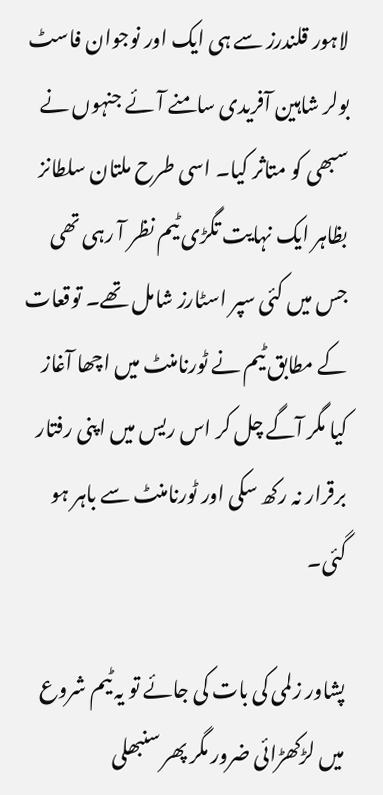لاہور قلندرز سے ہی ایک اور نوجوان فاسٹ بولر شاہین آفریدی سامنے آئے جنہوں نے سبھی کو متاثر کیا۔ اسی طرح ملتان سلطانز بظاہر ایک نہایت تگڑی ٹیم نظر آ رہی تھی جس میں کئی سپر اسٹارز شامل تھے۔ توقعات کے مطابق ٹیم نے ٹورنامنٹ میں اچھا آغاز کیا مگر آگے چل کر اس ریس میں اپنی رفتار برقرار نہ رکھ سکی اور ٹورنامنٹ سے باہر ہو گئی۔

پشاور زلمی کی بات کی جائے تو یہ ٹیم شروع میں لڑکھڑائی ضرور مگر پھر سنبھلی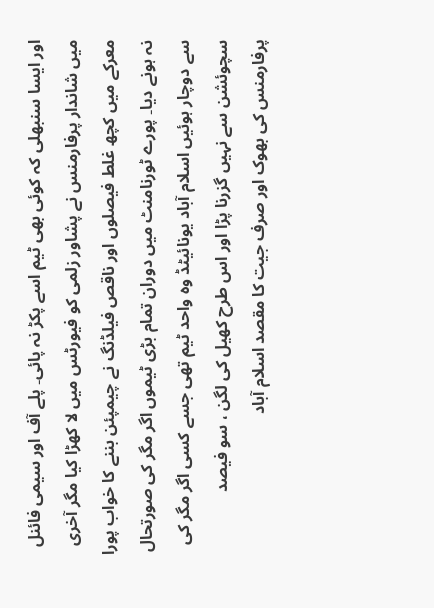اور ایسا سنبھلی کہ کوئی بھی ٹیم اسے پکڑ نہ پائی۔ پلے آف اور سیمی فائنل میں شاندار پرفارمنس نے پشاور زلمی کو فیورٹس میں لا کھڑا کیا مگر آخری معرکے میں کچھ غلط فیصلوں اور ناقص فیلڈنگ نے چیمپئن بننے کا خواب پورا نہ ہونے دیا۔ پورے ٹورنامنٹ میں دوران تمام بڑی ٹیموں اگر مگر کی صورتحال سے دوچار ہوئیں اسلام آباد یونائیٹڈ وہ واحد ٹیم تھی جسے کسی اگر مگر کی سچوئشن سے نہیں گزرنا پڑا اور اس طرح کھیل کی لگن ، سو فیصد پرفارمنس کی بھوک اور صرف جیت کا مقصد اسلام آباد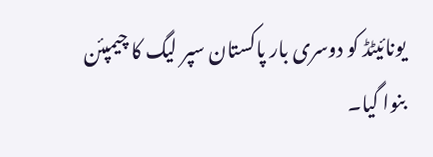یونائیٹڈ کو دوسری بار پاکستان سپر لیگ کا چیمپئن بنوا گیا۔